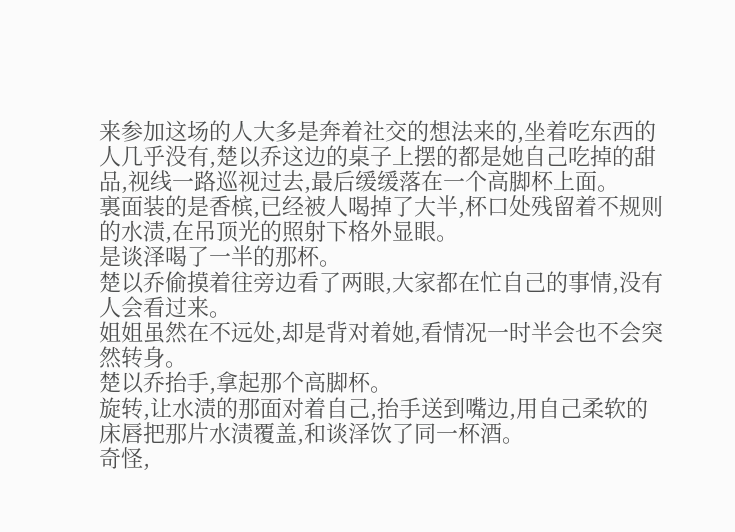来参加这场的人大多是奔着社交的想法来的,坐着吃东西的人几乎没有,楚以乔这边的桌子上摆的都是她自己吃掉的甜品,视线一路巡视过去,最后缓缓落在一个高脚杯上面。
裏面装的是香槟,已经被人喝掉了大半,杯口处残留着不规则的水渍,在吊顶光的照射下格外显眼。
是谈泽喝了一半的那杯。
楚以乔偷摸着往旁边看了两眼,大家都在忙自己的事情,没有人会看过来。
姐姐虽然在不远处,却是背对着她,看情况一时半会也不会突然转身。
楚以乔抬手,拿起那个高脚杯。
旋转,让水渍的那面对着自己,抬手送到嘴边,用自己柔软的床唇把那片水渍覆盖,和谈泽饮了同一杯酒。
奇怪,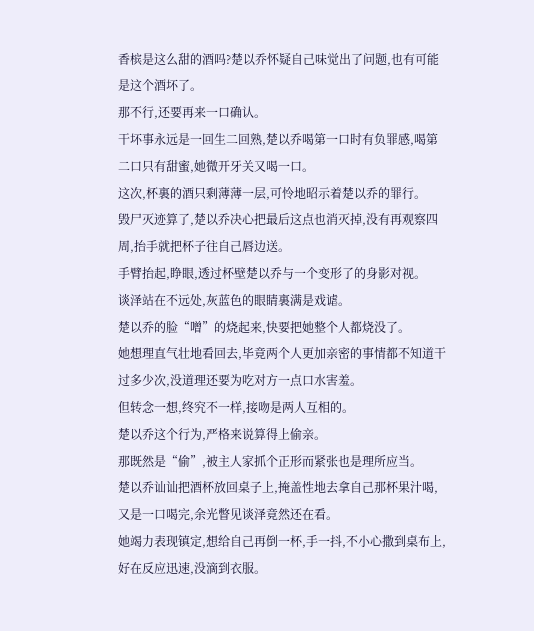香槟是这么甜的酒吗?楚以乔怀疑自己味觉出了问题,也有可能是这个酒坏了。
那不行,还要再来一口确认。
干坏事永远是一回生二回熟,楚以乔喝第一口时有负罪感,喝第二口只有甜蜜,她微开牙关又喝一口。
这次,杯裏的酒只剩薄薄一层,可怜地昭示着楚以乔的罪行。
毁尸灭迹算了,楚以乔决心把最后这点也消灭掉,没有再观察四周,抬手就把杯子往自己唇边送。
手臂抬起,睁眼,透过杯壁楚以乔与一个变形了的身影对视。
谈泽站在不远处,灰蓝色的眼睛裏满是戏谑。
楚以乔的脸“噌”的烧起来,快要把她整个人都烧没了。
她想理直气壮地看回去,毕竟两个人更加亲密的事情都不知道干过多少次,没道理还要为吃对方一点口水害羞。
但转念一想,终究不一样,接吻是两人互相的。
楚以乔这个行为,严格来说算得上偷亲。
那既然是“偷”,被主人家抓个正形而紧张也是理所应当。
楚以乔讪讪把酒杯放回桌子上,掩盖性地去拿自己那杯果汁喝,又是一口喝完,余光瞥见谈泽竟然还在看。
她竭力表现镇定,想给自己再倒一杯,手一抖,不小心撒到桌布上,好在反应迅速,没滴到衣服。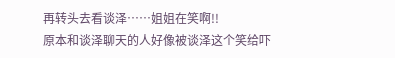再转头去看谈泽……姐姐在笑啊!!
原本和谈泽聊天的人好像被谈泽这个笑给吓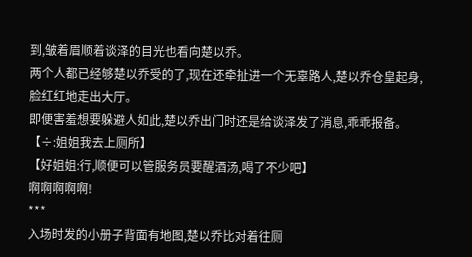到,皱着眉顺着谈泽的目光也看向楚以乔。
两个人都已经够楚以乔受的了,现在还牵扯进一个无辜路人,楚以乔仓皇起身,脸红红地走出大厅。
即便害羞想要躲避人如此,楚以乔出门时还是给谈泽发了消息,乖乖报备。
【÷:姐姐我去上厕所】
【好姐姐:行,顺便可以管服务员要醒酒汤,喝了不少吧】
啊啊啊啊啊!
***
入场时发的小册子背面有地图,楚以乔比对着往厕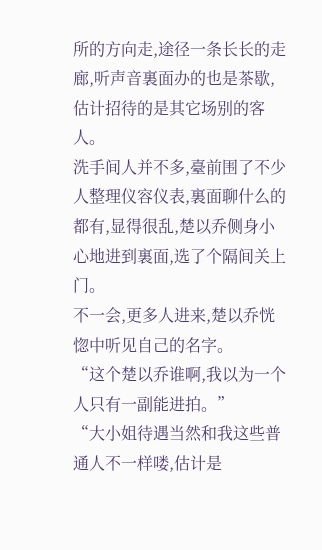所的方向走,途径一条长长的走廊,听声音裏面办的也是茶歇,估计招待的是其它场别的客人。
洗手间人并不多,臺前围了不少人整理仪容仪表,裏面聊什么的都有,显得很乱,楚以乔侧身小心地进到裏面,选了个隔间关上门。
不一会,更多人进来,楚以乔恍惚中听见自己的名字。
“这个楚以乔谁啊,我以为一个人只有一副能进拍。”
“大小姐待遇当然和我这些普通人不一样喽,估计是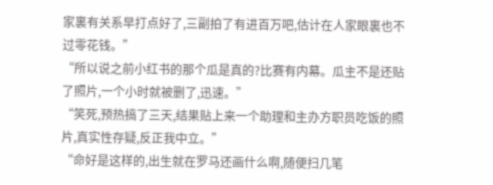家裏有关系早打点好了,三副拍了有进百万吧,估计在人家眼裏也不过零花钱。”
“所以说之前小红书的那个瓜是真的?比赛有内幕。瓜主不是还贴了照片,一个小时就被删了,迅速。”
“笑死,预热搞了三天,结果贴上来一个助理和主办方职员吃饭的照片,真实性存疑,反正我中立。”
“命好是这样的,出生就在罗马还画什么啊,随便扫几笔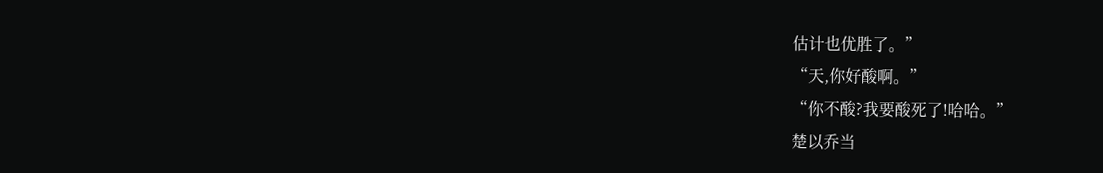估计也优胜了。”
“天,你好酸啊。”
“你不酸?我要酸死了!哈哈。”
楚以乔当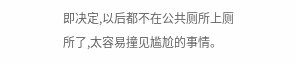即决定,以后都不在公共厕所上厕所了,太容易撞见尴尬的事情。